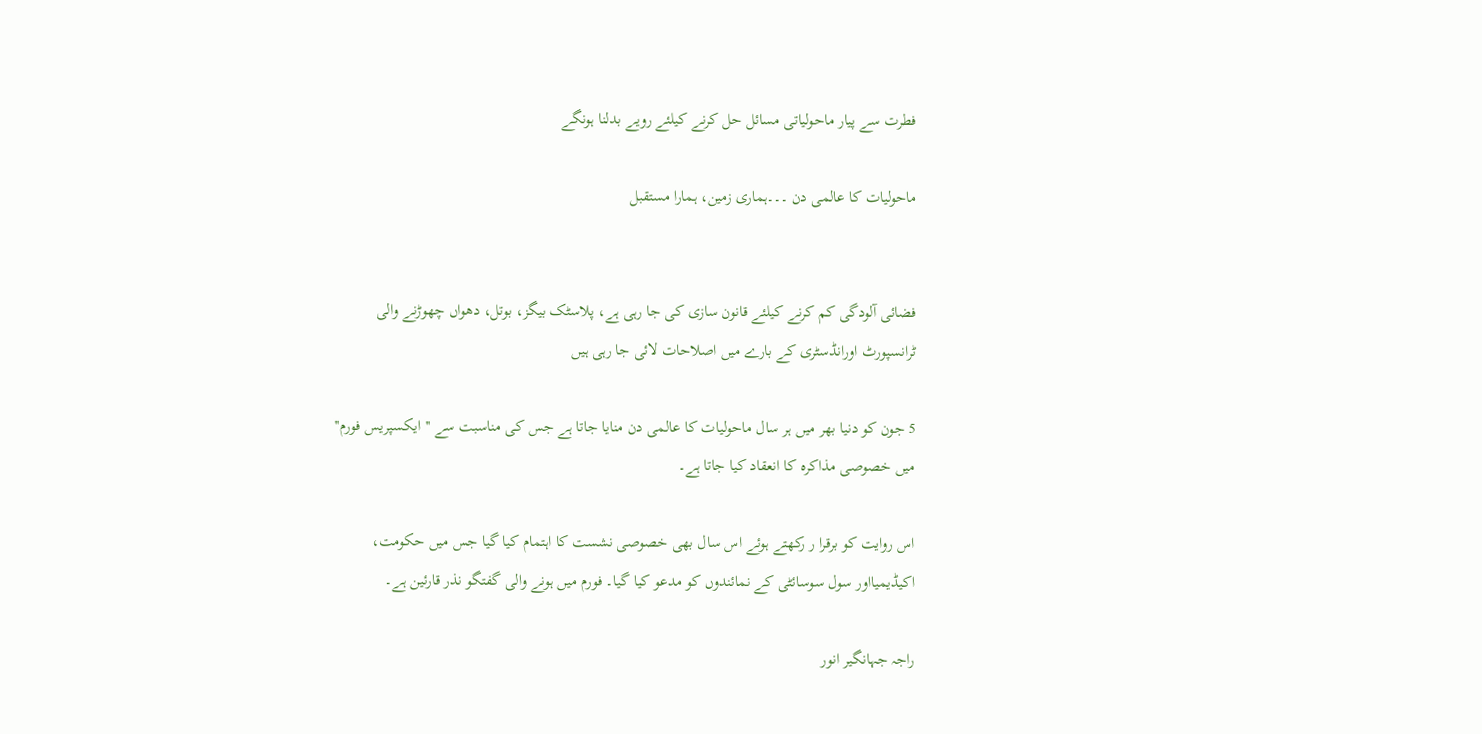فطرت سے پیار ماحولیاتی مسائل حل کرنے کیلئے رویے بدلنا ہونگے

ماحولیات کا عالمی دن ۔۔۔ہماری زمین، ہمارا مستقبل


فضائی آلودگی کم کرنے کیلئے قانون سازی کی جا رہی ہے، پلاسٹک بیگز، بوتل، دھواں چھوڑنے والی ٹرانسپورٹ اورانڈسٹری کے بارے میں اصلاحات لائی جا رہی ہیں

5 جون کو دنیا بھر میں ہر سال ماحولیات کا عالمی دن منایا جاتا ہے جس کی مناسبت سے ''ایکسپریس فورم'' میں خصوصی مذاکرہ کا انعقاد کیا جاتا ہے۔

اس روایت کو برقرا ر رکھتے ہوئے اس سال بھی خصوصی نشست کا اہتمام کیا گیا جس میں حکومت، اکیڈیمیااور سول سوسائٹی کے نمائندوں کو مدعو کیا گیا۔ فورم میں ہونے والی گفتگو نذر قارئین ہے۔

راجہ جہانگیر انور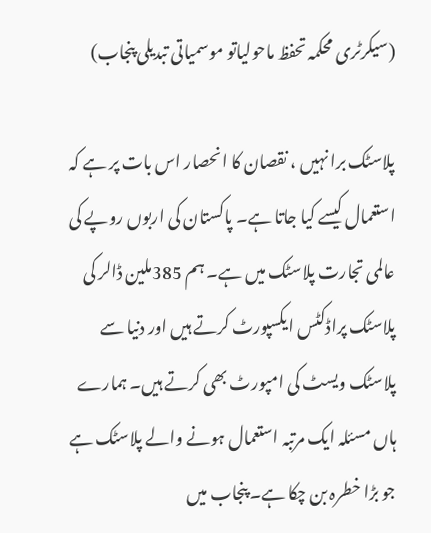(سیکرٹری محکمہ تحفظ ماحولیاتو موسمیاتی تبدیلی پنجاب)

پلاسٹک برا نہیں ، نقصان کا انحصار اس بات پر ہے کہ استعمال کیسے کیا جاتا ہے۔ پاکستان کی اربوں روپے کی عالمی تجارت پلاسٹک میں ہے۔ ہم 385ملین ڈالر کی پلاسٹک پراڈکٹس ایکسپورٹ کرتے ہیں اور دنیا سے پلاسٹک ویسٹ کی امپورٹ بھی کرتے ہیں۔ ہمارے ہاں مسئلہ ایک مرتبہ استعمال ہونے والے پلاسٹک ہے جو بڑا خطرہ بن چکا ہے۔ پنجاب میں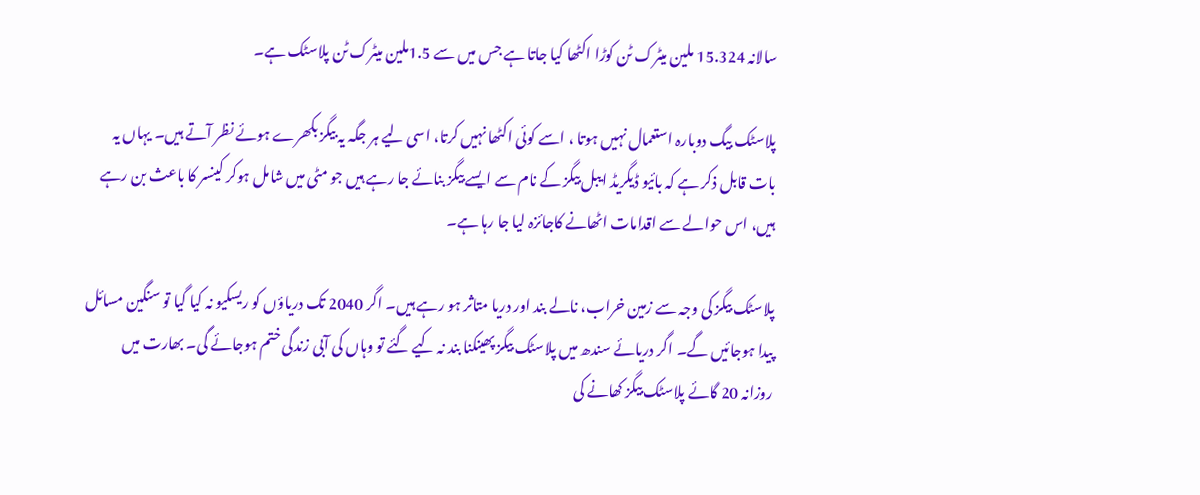سالانہ 15.324 ملین میٹرک ٹن کوڑا اکٹھا کیا جاتا ہے جس میں سے 1.5ملین میٹرک ٹن پلاسٹک ہے۔

پلاسٹک بیگ دوبارہ استعمال نہیں ہوتا ، اسے کوئی اکٹھا نہیں کرتا، اسی لیے ہر جگہ یہ بیگز بکھرے ہوئے نظر آتے ہیں۔ یہاں یہ بات قابل ذکر ہے کہ بائیو ڈیگریڈ ایبل بیگز کے نام سے ایسے بیگز بنائے جا رہے ہیں جو مٹی میں شامل ہوکر کینسر کا باعث بن رہے ہیں، اس حوالے سے اقدامات اٹھانے کاجائزہ لیا جا رہا ہے۔

پلاسٹک بیگز کی وجہ سے زمین خراب، نالے بند اور دریا متاثر ہو رہے ہیں۔ اگر 2040 تک دریاؤں کو ریسکیو نہ کیا گیا تو سنگین مسائل پیدا ہوجائیں گے۔ اگر دریائے سندھ میں پلاسٹک بیگز پھینکنا بند نہ کیے گئے تو وہاں کی آبی زندگی ختم ہوجائے گی۔ بھارت میں روزانہ 20 گائے پلاسٹک بیگز کھانے کی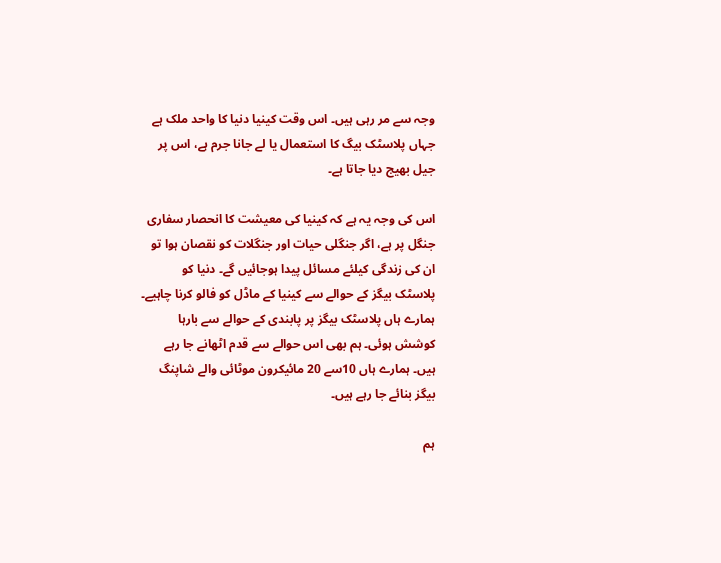وجہ سے مر رہی ہیں۔ اس وقت کینیا دنیا کا واحد ملک ہے جہاں پلاسٹک بیگ کا استعمال یا لے جانا جرم ہے، اس پر جیل بھیج دیا جاتا ہے۔

اس کی وجہ یہ ہے کہ کینیا کی معیشت کا انحصار سفاری جنگل پر ہے، اگر جنگلی حیات اور جنگلات کو نقصان ہوا تو ان کی زندگی کیلئے مسائل پیدا ہوجائیں گے۔ دنیا کو پلاسٹک بیگز کے حوالے سے کینیا کے ماڈل کو فالو کرنا چاہیے۔ ہمارے ہاں پلاسٹک بیگز پر پابندی کے حوالے سے بارہا کوشش ہوئی۔ ہم بھی اس حوالے سے قدم اٹھانے جا رہے ہیں۔ ہمارے ہاں 10سے 20 مائیکرون موٹائی والے شاپنگ بیگز بنائے جا رہے ہیں۔

ہم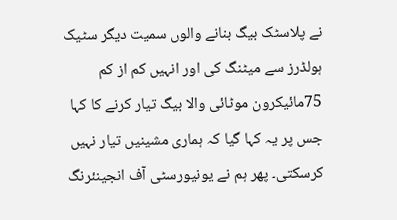نے پلاسٹک بیگ بنانے والوں سمیت دیگر سٹیک ہولڈرز سے میٹنگ کی اور انہیں کم از کم 75مائیکرون موٹائی والا بیگ تیار کرنے کا کہا جس پر یہ کہا گیا کہ ہماری مشینیں تیار نہیں کرسکتی۔ پھر ہم نے یونیورسٹی آف انجینئرنگ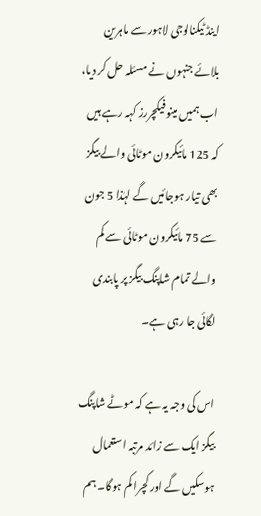اینڈ ٹیکنالوجی لاہور سے ماہرین بلائے جنہوں نے مسئلہ حل کر دیا، اب ہمیں مینوفیکچررز کہہ رہے ہیں کہ 125 مائیکرون موٹائی والے بیگز بھی تیار ہوجائیں گے لہٰذا 5 جون سے 75 مائیکرون موٹائی سے کم والے تمام شاپنگ بیگز پر پابندی لگائی جا رہی ہے۔

اس کی وجہ یہ ہے کہ موٹے شاپنگ بیگز ایک سے زائد مرتبہ استعمال ہوسکیں گے اور کچرا کم ہوگا۔ ہم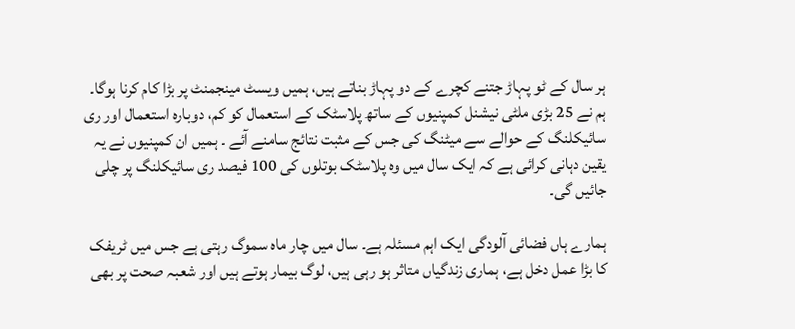ہر سال کے ٹو پہاڑ جتنے کچرے کے دو پہاڑ بناتے ہیں، ہمیں ویسٹ مینجمنٹ پر بڑا کام کرنا ہوگا۔ ہم نے 25 بڑی ملٹی نیشنل کمپنیوں کے ساتھ پلاسٹک کے استعمال کو کم، دوبارہ استعمال اور ری سائیکلنگ کے حوالے سے میٹنگ کی جس کے مثبت نتائج سامنے آئے ۔ ہمیں ان کمپنیوں نے یہ یقین دہانی کرائی ہے کہ ایک سال میں وہ پلاسٹک بوتلوں کی 100 فیصد ری سائیکلنگ پر چلی جائیں گی۔

ہمارے ہاں فضائی آلودگی ایک اہم مسئلہ ہے۔ سال میں چار ماہ سموگ رہتی ہے جس میں ٹریفک کا بڑا عمل دخل ہے، ہماری زندگیاں متاثر ہو رہی ہیں، لوگ بیمار ہوتے ہیں اور شعبہ صحت پر بھی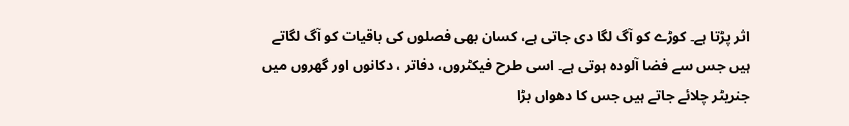اثر پڑتا ہے۔ کوڑے کو آگ لگا دی جاتی ہے، کسان بھی فصلوں کی باقیات کو آگ لگاتے ہیں جس سے فضا آلودہ ہوتی ہے۔ اسی طرح فیکٹروں، دفاتر ، دکانوں اور گھروں میں جنریٹر چلائے جاتے ہیں جس کا دھواں بڑا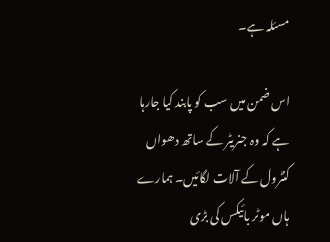مسئلہ ہے۔

اس ضمن میں سب کو پابند کیا جارہا ہے کہ وہ جنریٹر کے ساتھ دھواں کنٹرول کے آلات لگائیں۔ ہمارے ہاں موٹر بائیکس کی بڑی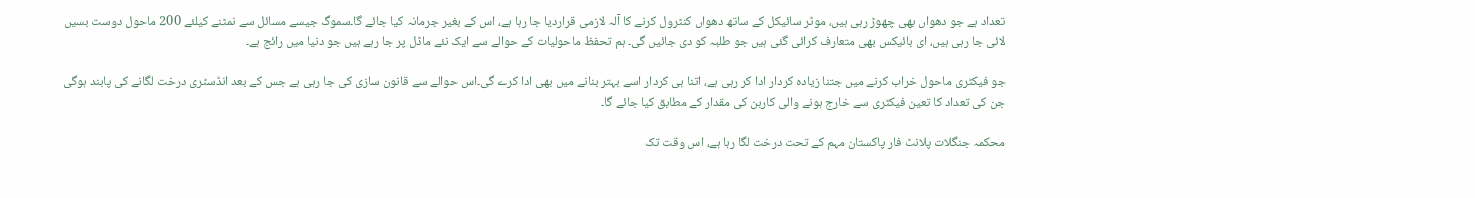تعداد ہے جو دھواں بھی چھوڑ رہی ہیں، موٹر سائیکل کے ساتھ دھواں کنٹرول کرنے کا آلہ لازمی قراردیا جا رہا ہے، اس کے بغیر جرمانہ کیا جائے گا۔سموگ جیسے مسائل سے نمٹنے کیلئے 200 ماحول دوست بسیں لائی جا رہی ہیں، ای بائیکس بھی متعارف کرائی گئی ہیں جو طلبہ کو دی جائیں گی۔ ہم تحفظ ماحولیات کے حوالے سے ایک نئے ماڈل پر جا رہے ہیں جو دنیا میں رائج ہے۔

جو فیکٹری ماحول خراب کرنے میں جتنا زیادہ کردار ادا کر رہی ہے، اتنا ہی کردار اسے بہتر بنانے میں بھی ادا کرے گی۔اس حوالے سے قانون سازی کی جا رہی ہے جس کے بعد انڈسٹری درخت لگانے کی پابند ہوگی جن کی تعداد کا تعین فیکٹری سے خارج ہونے والی کاربن کی مقدار کے مطابق کیا جائے گا۔

محکمہ جنگلات پلانٹ فار پاکستان مہم کے تحت درخت لگا رہا ہے، اس وقت تک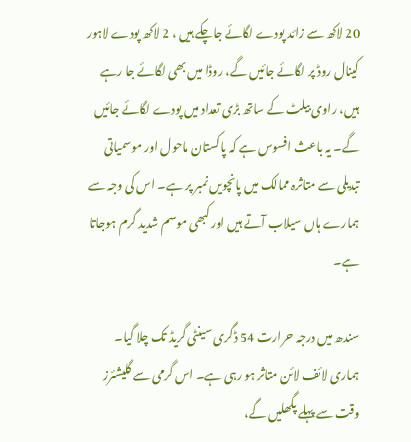20 لاکھ سے زائد پودے لگائے جاچکے ہیں ، 2 لاکھ پودے لاہور کینال روڈ پر لگائے جائیں گے، روڈا میں بھی لگائے جا رہے ہیں، راوی بیلٹ کے ساتھ بڑی تعداد میں پودے لگائے جائیں گے۔ یہ باعث افسوس ہے کہ پاکستان ماحول اور موسمیاتی تبدیلی سے متاثرہ ممالک میں پانچویں نمبر پر ہے۔ اس کی وجہ سے ہمارے ہاں سیلاب آتے ہیں اور کبھی موسم شدید گرم ہوجاتا ہے۔

سندھ میں درجہ حرارت 54 ڈگری سینٹی گریڈ تک چلا گیا۔ ہماری لائف لائن متاثر ہو رہی ہے۔ اس گرمی سے گلیشئرز وقت سے پہلے پگھلیں گے،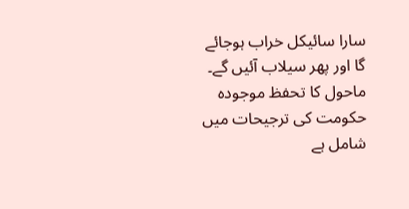سارا سائیکل خراب ہوجائے گا اور پھر سیلاب آئیں گے۔ ماحول کا تحفظ موجودہ حکومت کی ترجیحات میں شامل ہے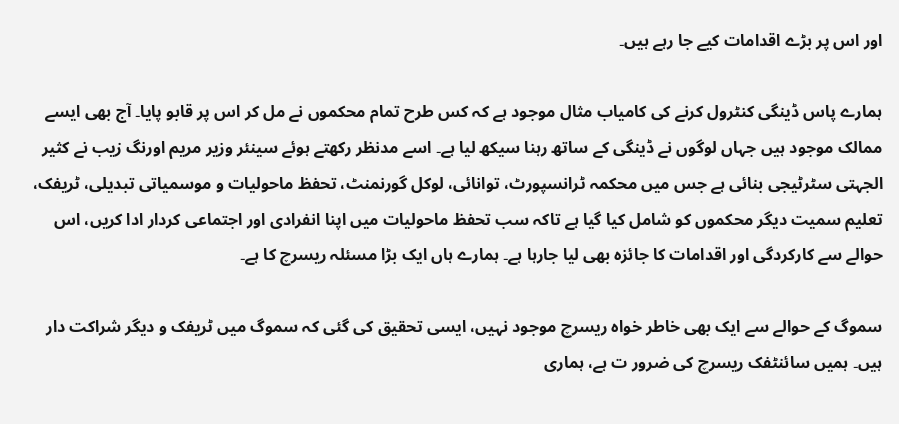اور اس پر بڑے اقدامات کیے جا رہے ہیں۔

ہمارے پاس ڈینگی کنٹرول کرنے کی کامیاب مثال موجود ہے کہ کس طرح تمام محکموں نے مل کر اس پر قابو پایا۔ آج بھی ایسے ممالک موجود ہیں جہاں لوگوں نے ڈینگی کے ساتھ رہنا سیکھ لیا ہے۔ اسے مدنظر رکھتے ہوئے سینئر وزیر مریم اورنگ زیب نے کثیر الجہتی سٹرٹیجی بنائی ہے جس میں محکمہ ٹرانسپورٹ، توانائی، لوکل گورنمنٹ، تحفظ ماحولیات و موسمیاتی تبدیلی، ٹریفک، تعلیم سمیت دیگر محکموں کو شامل کیا گیا ہے تاکہ سب تحفظ ماحولیات میں اپنا انفرادی اور اجتماعی کردار ادا کریں، اس حوالے سے کارکردگی اور اقدامات کا جائزہ بھی لیا جارہا ہے۔ ہمارے ہاں ایک بڑا مسئلہ ریسرچ کا ہے۔

سموگ کے حوالے سے ایک بھی خاطر خواہ ریسرچ موجود نہیں، ایسی تحقیق کی گئی کہ سموگ میں ٹریفک و دیگر شراکت دار ہیں۔ ہمیں سائنٹفک ریسرچ کی ضرور ت ہے، ہماری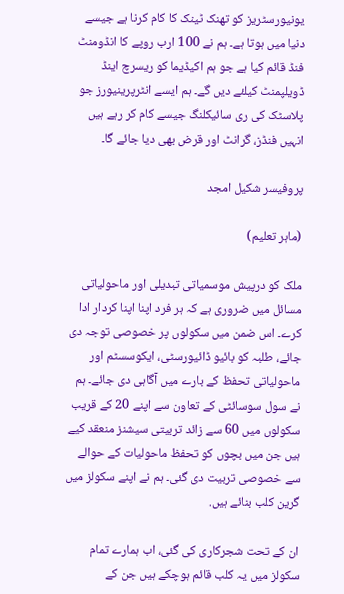یونیورسٹریز کو تھنک ٹینک کا کام کرنا ہے جیسے دنیا میں ہوتا ہے۔ ہم نے 100 ارب روپے کا انڈومنٹ فنڈ قائم کیا ہے جو ہم اکیڈیما کو ریسرچ اینڈ ڈویلپمنٹ کیلئے دیں گے۔ ہم ایسے انٹرپرینیورز جو پلاسٹک کی ری سائیکلنگ جیسے کام کر رہے ہیں انہیں فنڈز، گرانٹ اور قرض بھی دیا جائے گا۔

پروفیسر شکیل امجد

(ماہر تعلیم)

ملک کو درپیش موسمیاتی تبدیلی اور ماحولیاتی مسائل میں ضروری ہے کہ ہر فرد اپنا اپنا کردار ادا کرے۔ اس ضمن میں سکولوں پر خصوصی توجہ دی جائے، طلبہ کو بائیو ڈائیورسٹی، ایکوسسٹم اور ماحولیاتی تحفظ کے بارے میں آگاہی دی جائے۔ ہم نے سول سوسائٹی کے تعاون سے اپنے 20 کے قریب سکولوں میں 60 سے زائد تربیتی سیشنز منعقد کیے ہیں جن میں بچوں کو تحفظ ماحولیات کے حوالے سے خصوصی تربیت دی گئی۔ ہم نے اپنے سکولز میں گرین کلب بنائے ہیں.

ان کے تحت شجرکاری کی گئی، اب ہمارے تمام سکولز میں یہ کلب قائم ہوچکے ہیں جن کے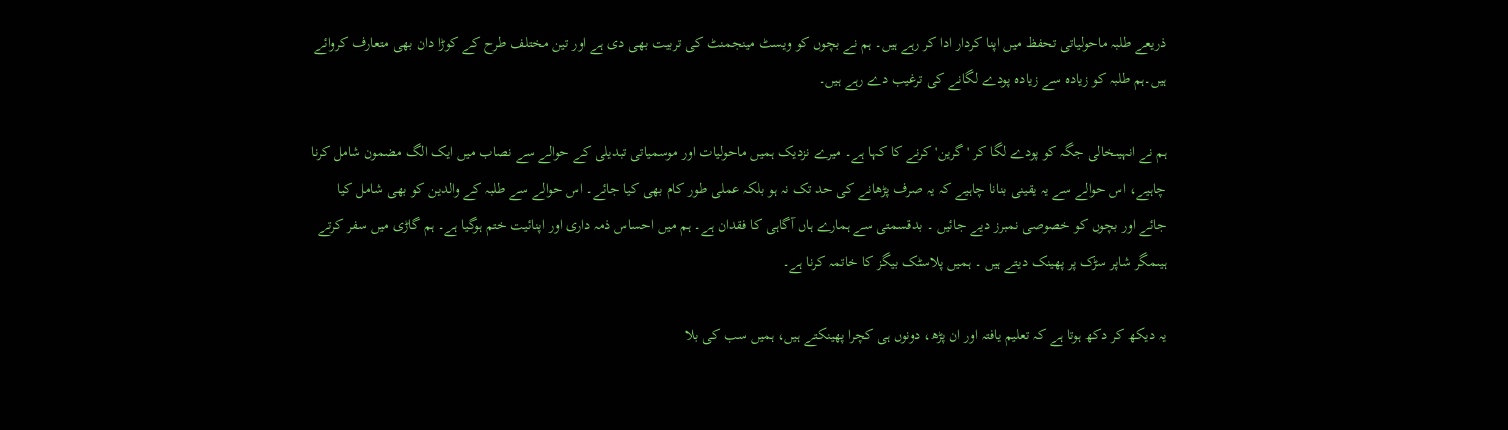ذریعے طلبہ ماحولیاتی تحفظ میں اپنا کردار ادا کر رہے ہیں۔ ہم نے بچوں کو ویسٹ مینجمنٹ کی تربیت بھی دی ہے اور تین مختلف طرح کے کوڑا دان بھی متعارف کروائے ہیں۔ہم طلبہ کو زیادہ سے زیادہ پودے لگانے کی ترغیب دے رہے ہیں۔

ہم نے انہیںخالی جگہ کو پودے لگا کر 'گرین' کرنے کا کہا ہے۔ میرے نزدیک ہمیں ماحولیات اور موسمیاتی تبدیلی کے حوالے سے نصاب میں ایک الگ مضمون شامل کرنا چاہیے، اس حوالے سے یہ یقینی بنانا چاہیے کہ یہ صرف پڑھانے کی حد تک نہ ہو بلکہ عملی طور کام بھی کیا جائے۔ اس حوالے سے طلبہ کے والدین کو بھی شامل کیا جائے اور بچوں کو خصوصی نمبرز دیے جائیں ۔ بدقسمتی سے ہمارے ہاں آگاہی کا فقدان ہے۔ ہم میں احساس ذمہ داری اور اپنائیت ختم ہوگیا ہے۔ ہم گاڑی میں سفر کرتے ہیںمگر شاپر سڑک پر پھینک دیتے ہیں ۔ ہمیں پلاسٹک بیگز کا خاتمہ کرنا ہے۔

یہ دیکھ کر دکھ ہوتا ہے کہ تعلیم یافتہ اور ان پڑھ، دونوں ہی کچرا پھینکتے ہیں، ہمیں سب کی بلا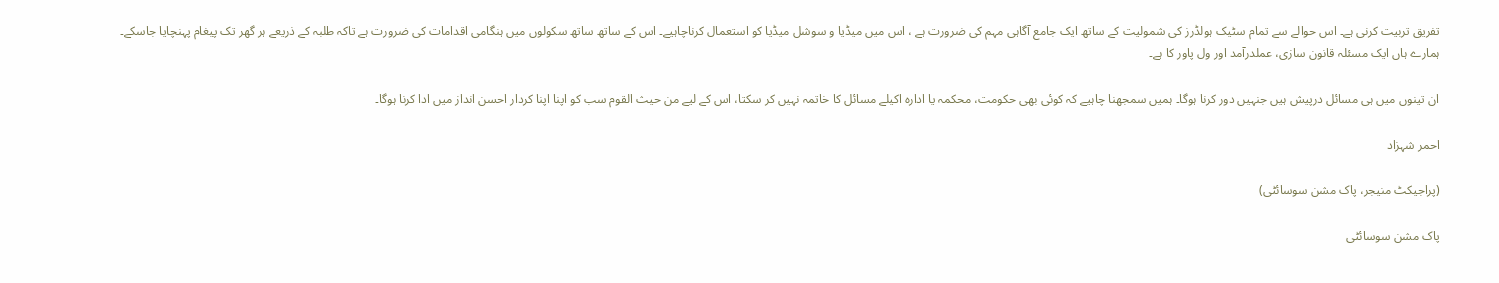تفریق تربیت کرنی ہے۔ اس حوالے سے تمام سٹیک ہولڈرز کی شمولیت کے ساتھ ایک جامع آگاہی مہم کی ضرورت ہے ، اس میں میڈیا و سوشل میڈیا کو استعمال کرناچاہیے۔ اس کے ساتھ ساتھ سکولوں میں ہنگامی اقدامات کی ضرورت ہے تاکہ طلبہ کے ذریعے ہر گھر تک پیغام پہنچایا جاسکے۔ ہمارے ہاں ایک مسئلہ قانون سازی، عملدرآمد اور ول پاور کا ہے۔

ان تینوں میں ہی مسائل درپیش ہیں جنہیں دور کرنا ہوگا۔ ہمیں سمجھنا چاہیے کہ کوئی بھی حکومت، محکمہ یا ادارہ اکیلے مسائل کا خاتمہ نہیں کر سکتا، اس کے لیے من حیث القوم سب کو اپنا اپنا کردار احسن انداز میں ادا کرنا ہوگا۔

احمر شہزاد

(پراجیکٹ منیجر، پاک مشن سوسائٹی)

پاک مشن سوسائٹی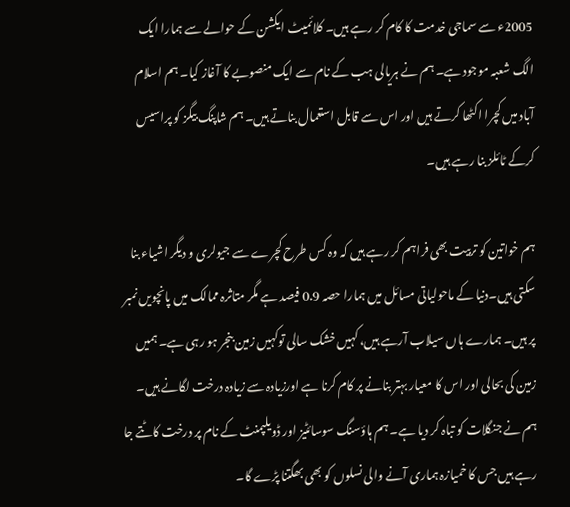2005ء سے سماجی خدمت کا کام کر رہے ہیں۔ کلائمیٹ ایکشن کے حوالے سے ہمارا ایک الگ شعبہ موجود ہے۔ ہم نے ہریالی ہب کے نام سے ایک منصوبے کا آغاز کیا۔ ہم اسلام آباد میں کچرا اکٹھا کرتے ہیں اور اس سے قابل استعمال بناتے ہیں۔ ہم شاپنگ بیگز کو پراسیس کرکے ٹائلز بنا رہے ہیں۔

ہم خواتین کو تربیت بھی فراہم کر رہے ہیں کہ وہ کس طرح کچرے سے جیولری و دیگر اشیاء بنا سکتی ہیں۔دنیا کے ماحولیاتی مسائل میں ہمارا حصہ 0.9 فیصد ہے مگر متاثرہ ممالک میں پانچویں نمبر پر ہیں۔ ہمارے ہاں سیلاب آرہے ہیں، کہیں خشک سالی توکہیں زمین بنجر ہو رہی ہے۔ ہمیں زمین کی بحالی اور اس کا معیار بہتر بنانے پر کام کرنا ہے اورزیادہ سے زیادہ درخت لگانے ہیں۔ ہم نے جنگلات کو تباہ کر دیا ہے۔ ہم ہاؤسنگ سوسائٹیز اور ڈویلپمنٹ کے نام پر درخت کاٹتے جا رہے ہیں جس کا خمیازہ ہماری آنے والی نسلوں کو بھی بھگتنا پڑے گا۔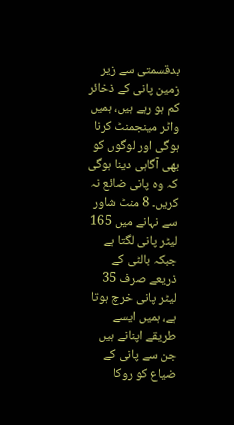بدقسمتی سے زیر زمین پانی کے ذخائر کم ہو رہے ہیں، ہمیں واٹر مینجمنٹ کرنا ہوگی اور لوگوں کو بھی آگاہی دینا ہوگی کہ وہ پانی ضائع نہ کریں۔ 8 منٹ شاور سے نہانے میں 165 لیٹر پانی لگتا ہے جبکہ بالٹی کے ذریعے صرف 35 لیٹر پانی خرچ ہوتا ہے، ہمیں ایسے طریقے اپنانے ہیں جن سے پانی کے ضیاع کو روکا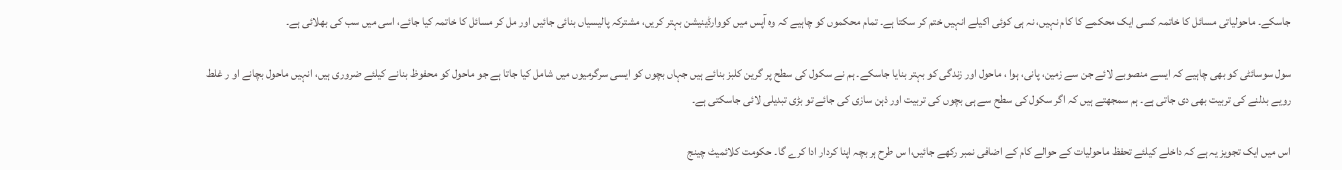جاسکے۔ ماحولیاتی مسائل کا خاتمہ کسی ایک محکمے کا کام نہیں، نہ ہی کوئی اکیلے انہیں ختم کر سکتا ہے۔ تمام محکموں کو چاہیے کہ وہ آپس میں کووارڈینیشن بہتر کریں، مشترکہ پالیسیاں بنائی جائیں اور مل کر مسائل کا خاتمہ کیا جائے، اسی میں سب کی بھلائی ہے۔

سول سوسائٹی کو بھی چاہیے کہ ایسے منصوبے لائے جن سے زمین، پانی، ہوا ، ماحول اور زندگی کو بہتر بنایا جاسکے۔ ہم نے سکول کی سطح پر گرین کلبز بنائے ہیں جہاں بچوں کو ایسی سرگرمیوں میں شامل کیا جاتا ہے جو ماحول کو محفوظ بنانے کیلئے ضروری ہیں، انہیں ماحول بچانے او ر غلط رویے بدلنے کی تربیت بھی دی جاتی ہے۔ ہم سمجھتے ہیں کہ اگر سکول کی سطح سے ہی بچوں کی تربیت اور ذہن سازی کی جائے تو بڑی تبدیلی لائی جاسکتی ہے۔

اس میں ایک تجویز یہ ہے کہ داخلے کیلئے تحفظ ماحولیات کے حوالے کام کے اضافی نمبر رکھے جائیں،ا س طرح ہر بچہ اپنا کردار ادا کرے گا۔ حکومت کلائمیٹ چینج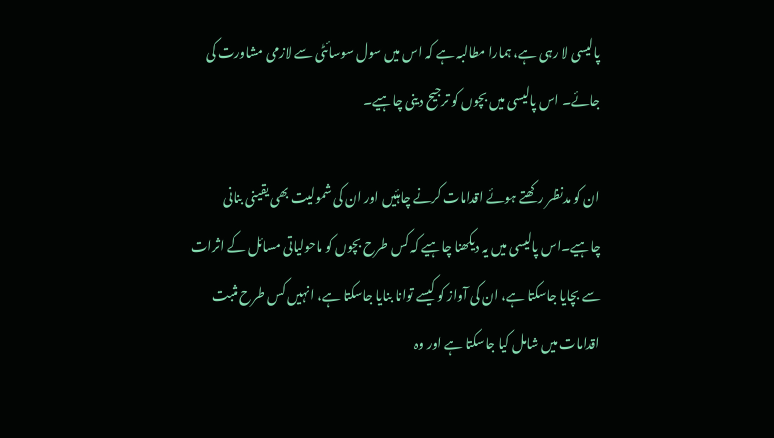پالیسی لا رہی ہے، ہمارا مطالبہ ہے کہ اس میں سول سوسائٹی سے لازمی مشاورت کی جائے۔ اس پالیسی میں بچوں کو ترجیح دینی چاہیے۔

ان کو مدنظر رکھتے ہوئے اقدامات کرنے چاہئیں اور ان کی شمولیت بھی یقینی بنانی چاہیے۔اس پالیسی میں یہ دیکھنا چاہیے کہ کس طرح بچوں کو ماحولیاتی مسائل کے اثرات سے بچایا جاسکتا ہے، ان کی آواز کو کیسے توانا بنایا جاسکتا ہے، انہیں کس طرح مثبت اقدامات میں شامل کیا جاسکتا ہے اور وہ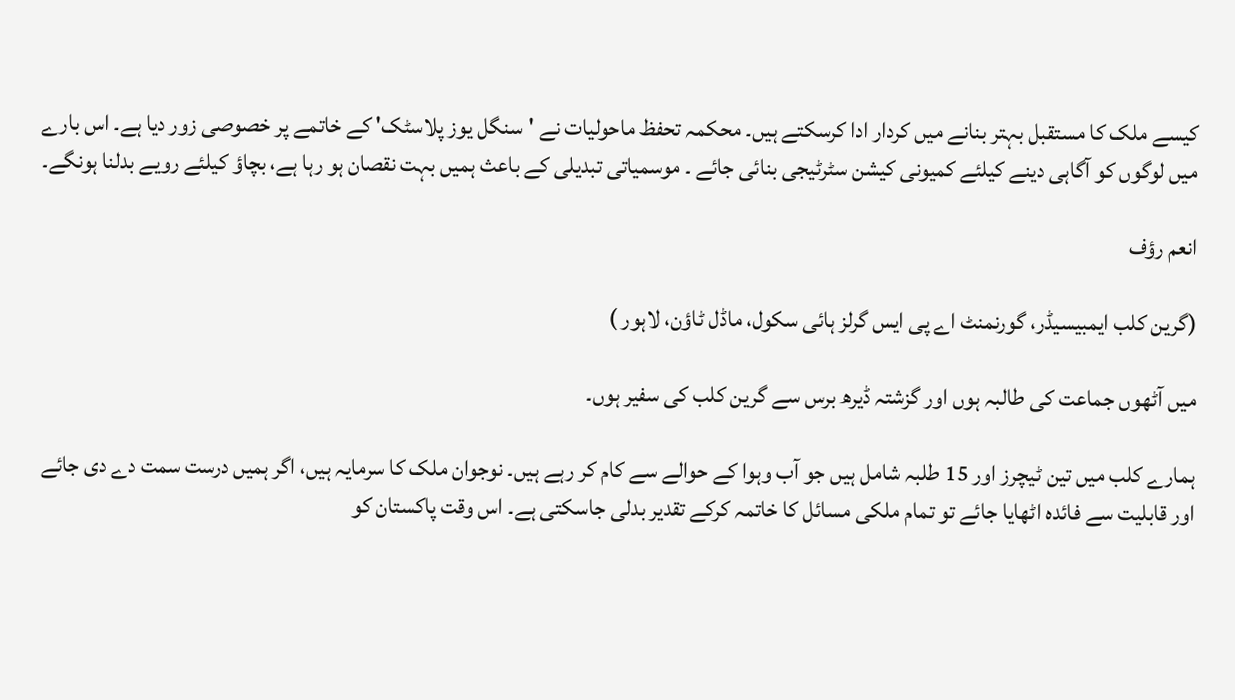کیسے ملک کا مستقبل بہتر بنانے میں کردار ادا کرسکتے ہیں۔ محکمہ تحفظ ماحولیات نے 'سنگل یوز پلاسٹک' کے خاتمے پر خصوصی زور دیا ہے۔ اس بارے میں لوگوں کو آگاہی دینے کیلئے کمیونی کیشن سٹرٹیجی بنائی جائے ۔ موسمیاتی تبدیلی کے باعث ہمیں بہت نقصان ہو رہا ہے، بچاؤ کیلئے رویے بدلنا ہونگے۔

انعم رؤف

(گرین کلب ایمبیسیڈر، گورنمنٹ اے پی ایس گرلز ہائی سکول، ماڈل ٹاؤن، لاہور )

میں آٹھوں جماعت کی طالبہ ہوں اور گزشتہ ڈیرھ برس سے گرین کلب کی سفیر ہوں۔

ہمارے کلب میں تین ٹیچرز اور 15 طلبہ شامل ہیں جو آب وہوا کے حوالے سے کام کر رہے ہیں۔ نوجوان ملک کا سرمایہ ہیں، اگر ہمیں درست سمت دے دی جائے اور قابلیت سے فائدہ اٹھایا جائے تو تمام ملکی مسائل کا خاتمہ کرکے تقدیر بدلی جاسکتی ہے۔ اس وقت پاکستان کو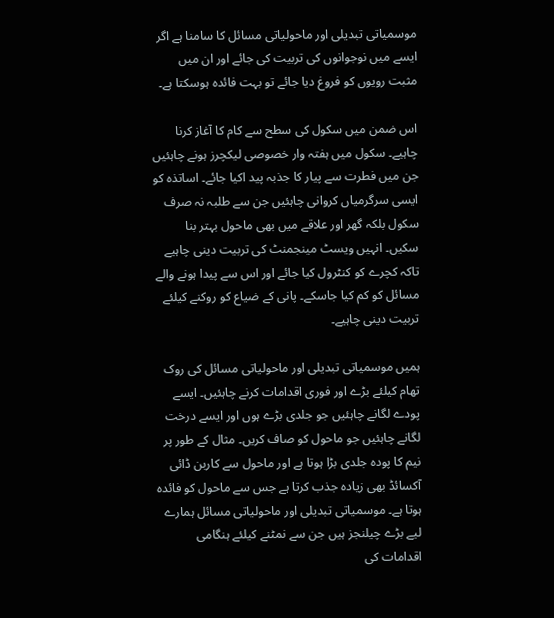موسمیاتی تبدیلی اور ماحولیاتی مسائل کا سامنا ہے اگر ایسے میں نوجوانوں کی تربیت کی جائے اور ان میں مثبت رویوں کو فروغ دیا جائے تو بہت فائدہ ہوسکتا ہے۔

اس ضمن میں سکول کی سطح سے کام کا آغاز کرنا چاہیے۔ سکول میں ہفتہ وار خصوصی لیکچرز ہونے چاہئیں جن میں فطرت سے پیار کا جذبہ پید اکیا جائے۔ اساتذہ کو ایسی سرگرمیاں کروانی چاہئیں جن سے طلبہ نہ صرف سکول بلکہ گھر اور علاقے میں بھی ماحول بہتر بنا سکیں۔ انہیں ویسٹ مینجمنٹ کی تربیت دینی چاہیے تاکہ کچرے کو کنٹرول کیا جائے اور اس سے پیدا ہونے والے مسائل کو کم کیا جاسکے۔ پانی کے ضیاع کو روکنے کیلئے تربیت دینی چاہیے۔

ہمیں موسمیاتی تبدیلی اور ماحولیاتی مسائل کی روک تھام کیلئے بڑے اور فوری اقدامات کرنے چاہئیں۔ ایسے پودے لگانے چاہئیں جو جلدی بڑے ہوں اور ایسے درخت لگانے چاہئیں جو ماحول کو صاف کریں۔ مثال کے طور پر نیم کا پودہ جلدی بڑا ہوتا ہے اور ماحول سے کاربن ڈائی آکسائڈ بھی زیادہ جذب کرتا ہے جس سے ماحول کو فائدہ ہوتا ہے۔ موسمیاتی تبدیلی اور ماحولیاتی مسائل ہمارے لیے بڑے چیلنجز ہیں جن سے نمٹنے کیلئے ہنگامی اقدامات کی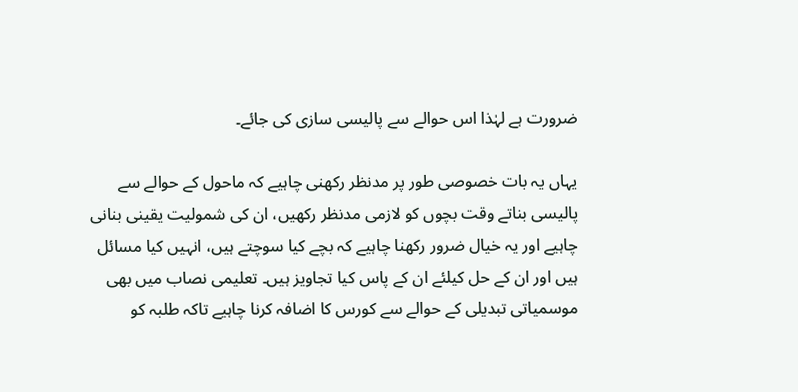ضرورت ہے لہٰذا اس حوالے سے پالیسی سازی کی جائے۔

یہاں یہ بات خصوصی طور پر مدنظر رکھنی چاہیے کہ ماحول کے حوالے سے پالیسی بناتے وقت بچوں کو لازمی مدنظر رکھیں، ان کی شمولیت یقینی بنانی چاہیے اور یہ خیال ضرور رکھنا چاہیے کہ بچے کیا سوچتے ہیں، انہیں کیا مسائل ہیں اور ان کے حل کیلئے ان کے پاس کیا تجاویز ہیں۔ تعلیمی نصاب میں بھی موسمیاتی تبدیلی کے حوالے سے کورس کا اضافہ کرنا چاہیے تاکہ طلبہ کو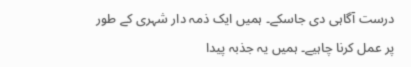درست آگاہی دی جاسکے۔ ہمیں ایک ذمہ دار شہری کے طور پر عمل کرنا چاہیے۔ ہمیں یہ جذبہ پیدا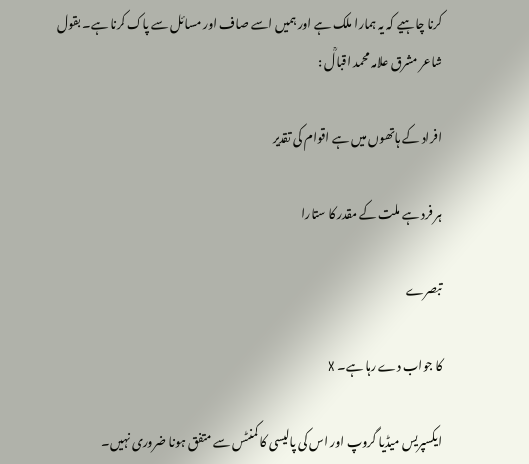کرنا چاہیے کہ یہ ہمارا ملک ہے اور ہمیں اسے صاف اور مسائل سے پاک کرنا ہے۔ بقول شاعر مشرق علامہ محمد اقبالؒ :

افراد کے ہاتھوں میں ہے اقوام کی تقدیر

ہر فرد ہے ملت کے مقدر کا ستارا

تبصرے

کا جواب دے رہا ہے۔ X

ایکسپریس میڈیا گروپ اور اس کی پالیسی کا کمنٹس سے متفق ہونا ضروری نہیں۔